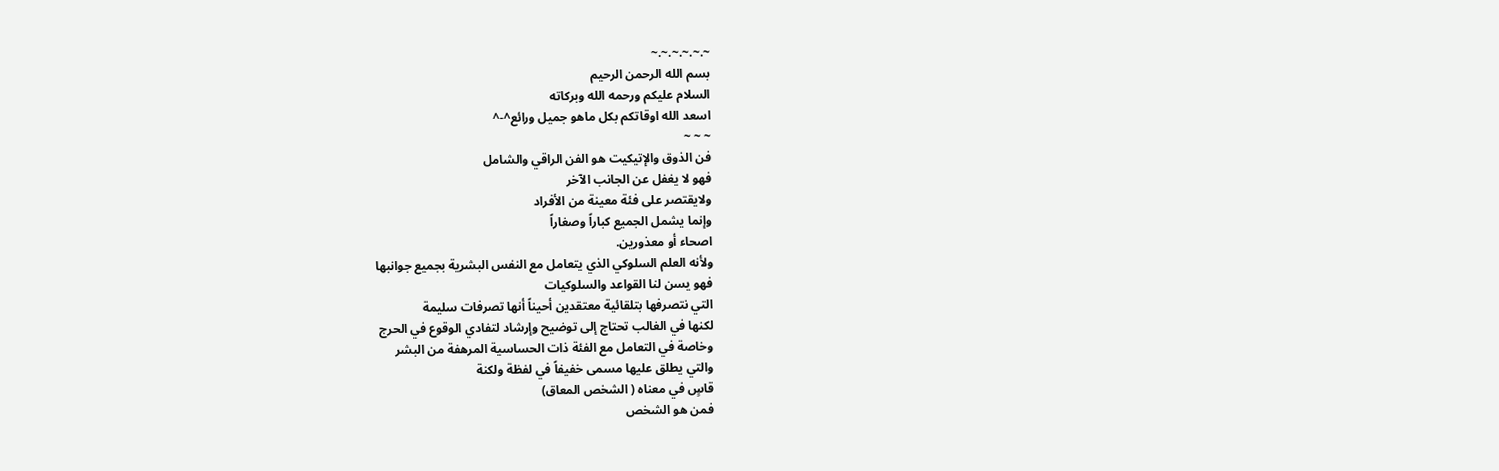~.~.~.~.~.~
بسم الله الرحمن الرحيم
السلام عليكم ورحمه الله وبركاته
اسعد الله اوقاتكم بكل ماهو جميل ورائع^-^
~ ~ ~
فن الذوق والإتيكيت هو الفن الراقي والشامل
فهو لا يغفل عن الجانب الآخر
ولايقتصر على فئة معينة من الأفراد
وإنما يشمل الجميع كباراً وصغاراً
اصحاء أو معذورين.
ولأنه العلم السلوكي الذي يتعامل مع النفس البشرية بجميع جوانبها
فهو يسن لنا القواعد والسلوكيات
التي نتصرفها بتلقائية معتقدين أحيناً أنها تصرفات سليمة
لكنها في الغالب تحتاج إلى توضيح وإرشاد لتفادي الوقوع في الحرج
وخاصة في التعامل مع الفئة ذات الحساسية المرهفة من البشر
والتي يطلق عليها مسمى خفيفاً في لفظة ولكنة
قاسٍ في معناه ( الشخص المعاق)
فمن هو الشخص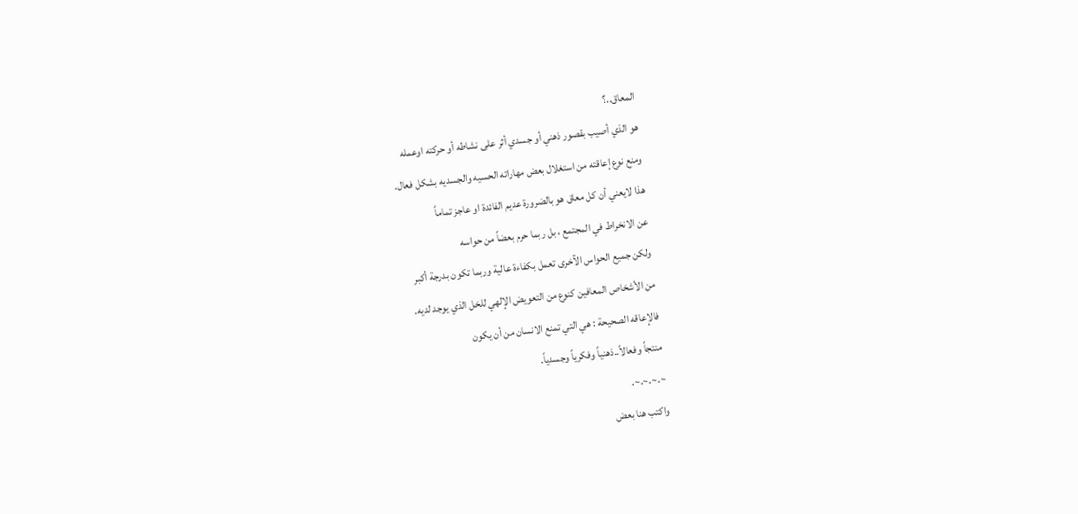المعاق..؟
هو الذي أصيب بقصور ذهني أو جسدي أثر على نشاطه أو حركته اوعمله
ومنع نوع إعاقته من استغلال بعض مهاراته الحسيه والجسديه بشكل فعال.
هذا لايعني أن كل معاق هو بالضرورة عديم الفائدة او عاجز تماماً
عن الانخراط في المجتمع ، بل ربما حرم بعضاً من حواسه
ولكن جميع الحواس الآخرى تعمل بكفاءة عالية وربما تكون بدرجة أكبر
من الأشخاص المعافين كنوع من التعويض الإلهي للخل الذي يوجد لديه.
فالإعاقه الصحيحة : هي التي تمنع الانسان من أن يكون
منتجاً وفعالاً..ذهنياً وفكرياً وجسدياً.
~.~.~.~.
واكتب هنا بعض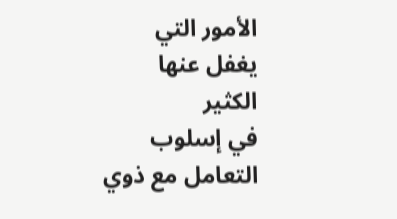الأمور التي يغفل عنها الكثير
في إسلوب التعامل مع ذوي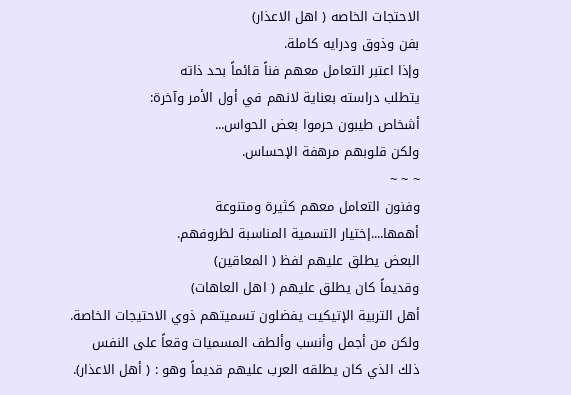الاحتجات الخاصه ( اهل الاعذار)
بفن وذوق ودرايه كاملة.
وإذا اعتبر التعامل معهم فناً قائماً بحد ذاته
يتطلب دراسته بعناية لانهم في أول الأمر وآخرة:
أشخاص طيبون حرموا بعض الحواس...
ولكن قلوبهم مرهفة الإحساس.
~ ~ ~
وفنون التعامل معهم كثيرة ومتنوعة
أهمها....إختيار التسمية المناسبة لظروفهم.
البعض يطلق عليهم لفظ ( المعاقين)
وقديماً كان يطلق عليهم ( اهل العاهات)
أهل التربية الإتيكيت يفضلون تسميتهم ذوي الاحتيجات الخاصة.
ولكن من أجمل وأنسب وألطف المسميات وقعاً على النفس
ذلك الذي كان يطلقه العرب عليهم قديماً وهو : ( أهل الاعذار).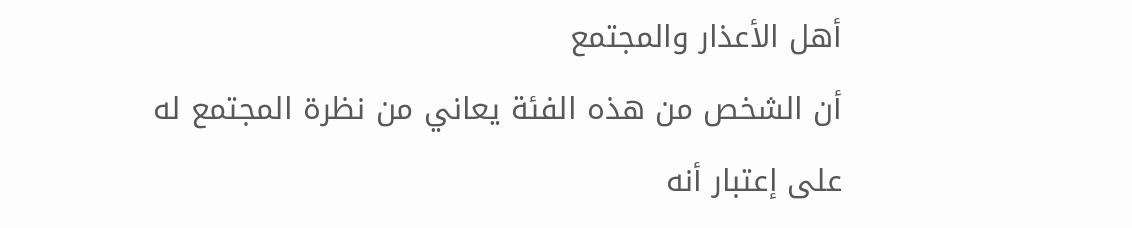أهل الأعذار والمجتمع
أن الشخص من هذه الفئة يعاني من نظرة المجتمع له
على إعتبار أنه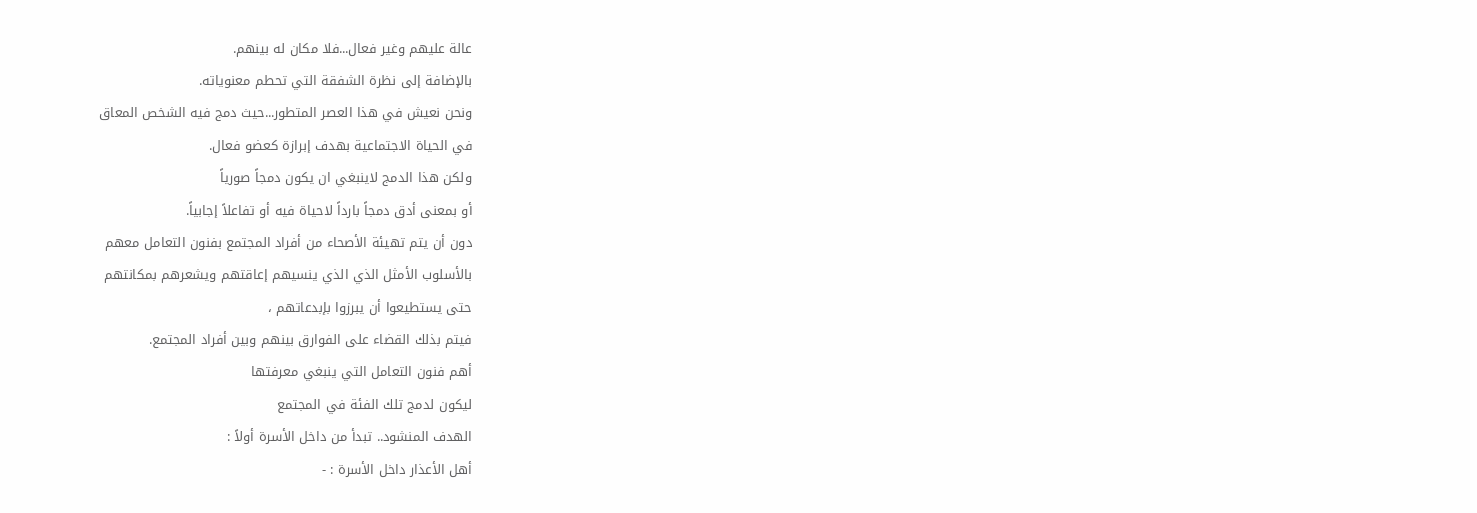عالة عليهم وغير فعال...فلا مكان له بينهم.
بالإضافة إلى نظرة الشفقة التي تحطم معنوياته.
ونحن نعيش في هذا العصر المتطور...حيث دمج فيه الشخص المعاق
في الحياة الاجتماعية بهدف إبرازة كعضو فعال.
ولكن هذا الدمج لاينبغي ان يكون دمجاً صورياً
أو بمعنى أدق دمجاً بارداً لاحياة فيه أو تفاعلاً إجابياً.
دون أن يتم تهيئة الأصحاء من أفراد المجتمع بفنون التعامل معهم
بالأسلوب الأمثل الذي الذي ينسيهم إعاقتهم ويشعرهم بمكانتهم
حتى يستطيعوا أن يبرزوا بإبدعاتهم ،
فيتم بذلك القضاء على الفوارق بينهم وبين أفراد المجتمع.
أهم فنون التعامل التي ينبغي معرفتها
ليكون لدمج تلك الفئة في المجتمع
الهدف المنشود.. تبدأ من داخل الأسرة أولاً :
أهل الأعذار داخل الأسرة : -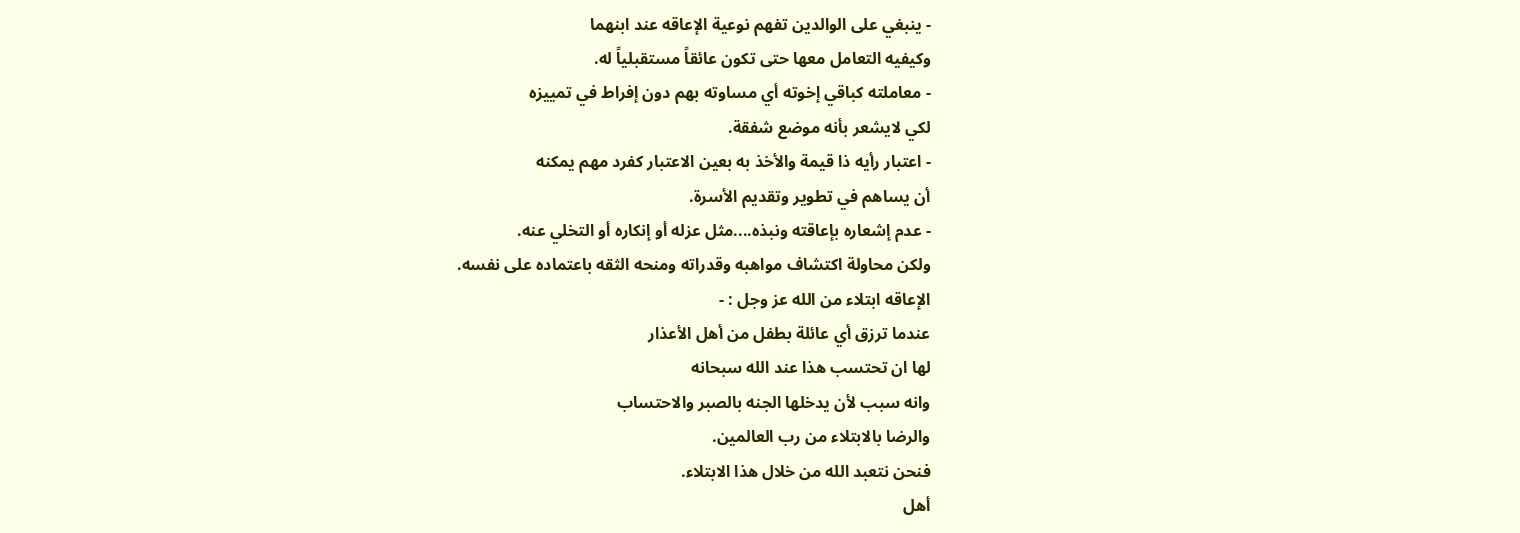- ينبغي على الوالدين تفهم نوعية الإعاقه عند ابنهما
وكيفيه التعامل معها حتى تكون عائقاً مستقبلياً له.
- معاملته كباقي إخوته أي مساوته بهم دون إفراط في تمييزه
لكي لايشعر بأنه موضع شفقة.
- اعتبار رأيه ذا قيمة والأخذ به بعين الاعتبار كفرد مهم يمكنه
أن يساهم في تطوير وتقديم الأسرة.
- عدم إشعاره بإعاقته ونبذه....مثل عزله أو إنكاره أو التخلي عنه.
ولكن محاولة اكتشاف مواهبه وقدراته ومنحه الثقه باعتماده على نفسه.
الإعاقه ابتلاء من الله عز وجل : -
عندما ترزق أي عائلة بطفل من أهل الأعذار
لها ان تحتسب هذا عند الله سبحانه
وانه سبب لأن يدخلها الجنه بالصبر والاحتساب
والرضا بالابتلاء من رب العالمين.
فنحن نتعبد الله من خلال هذا الابتلاء.
أهل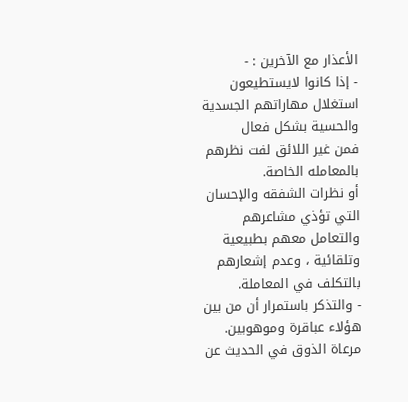الأعذار مع الآخرين : -
- إذا كانوا لايستطيعون استغلال مهاراتهم الجسدية والحسية بشكل فعال
فمن غير اللائق لفت نظرهم بالمعامله الخاصة.
أو نظرات الشفقه والإحسان التي تؤذي مشاعرهم
والتعامل معهم بطبيعية وتلقائية ، وعدم إشعارهم بالتكلف في المعاملة.
- والتذكر باستمرار أن من بين هؤلاء عباقرة وموهوبين.
مرعاة الذوق في الحديث عن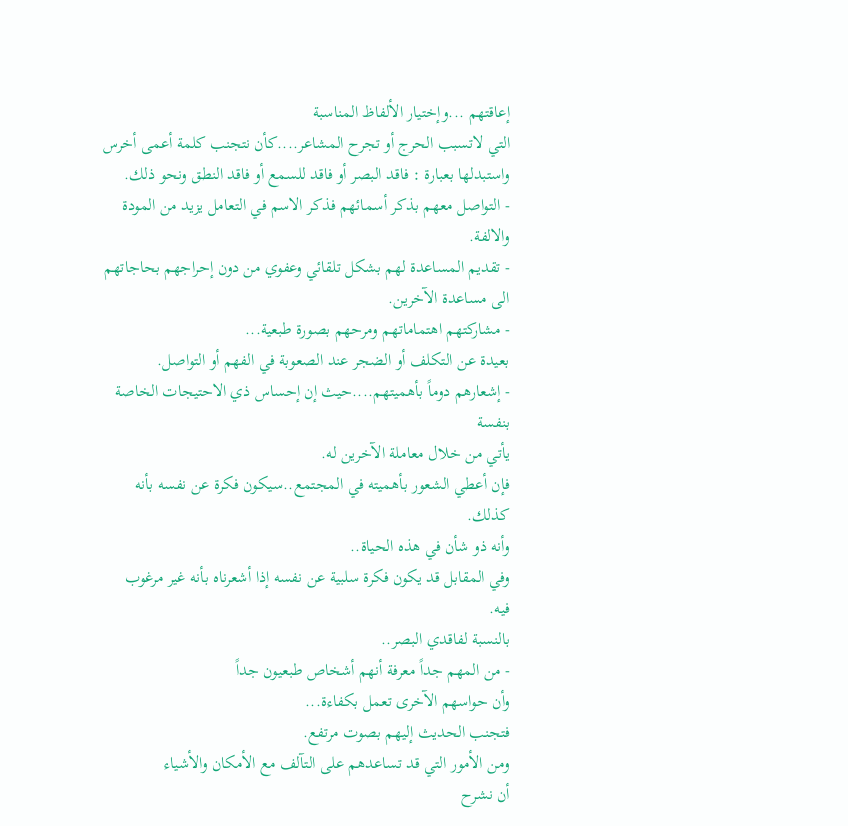إعاقتهم ...وإختيار الألفاظ المناسبة
التي لاتسبب الحرج أو تجرح المشاعر....كأن نتجنب كلمة أعمى أخرس
واستبدلها بعبارة : فاقد البصر أو فاقد للسمع أو فاقد النطق ونحو ذلك.
- التواصل معهم بذكر أسمائهم فذكر الاسم في التعامل يزيد من المودة والالفة.
- تقديم المساعدة لهم بشكل تلقائي وعفوي من دون إحراجهم بحاجاتهم الى مساعدة الآخرين.
- مشاركتهم اهتماماتهم ومرحهم بصورة طبعية...
بعيدة عن التكلف أو الضجر عند الصعوبة في الفهم أو التواصل.
- إشعارهم دوماً بأهميتهم....حيث إن إحساس ذي الاحتيجات الخاصة بنفسة
يأتي من خلال معاملة الآخرين له.
فإن أعطي الشعور بأهميته في المجتمع..سيكون فكرة عن نفسه بأنه كذلك.
وأنه ذو شأن في هذه الحياة..
وفي المقابل قد يكون فكرة سلبية عن نفسه إذا أشعرناه بأنه غير مرغوب فيه.
بالنسبة لفاقدي البصر..
- من المهم جداً معرفة أنهم أشخاص طبعيون جداً
وأن حواسهم الآخرى تعمل بكفاءة...
فتجنب الحديث إليهم بصوت مرتفع.
ومن الأمور التي قد تساعدهم على التآلف مع الأمكان والأشياء
أن نشرح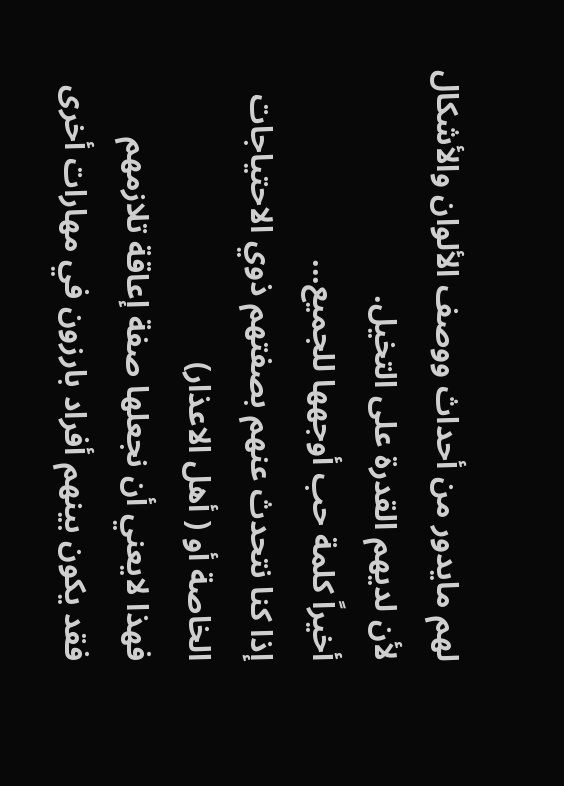لهم مايدور من أحداث ووصف الألوان والأشكال
لأن لديهم القدرة على التخيل.
أخيراً كلمة حب أوجهها للجميع...
إذا كنا نتحدث عنهم بصفتهم ذوي الاحتياجات الخاصة أو ( أهل الاعذار)
فهذا لايعني أن نجعلها صفة إعاقة تلازمهم
فقد يكون بينهم أفراد بارزون في مهارات أخرى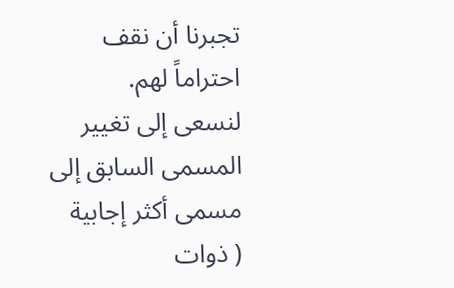تجبرنا أن نقف احتراماً لهم.
لنسعى إلى تغيير المسمى السابق إلى مسمى أكثر إجابية
( ذوات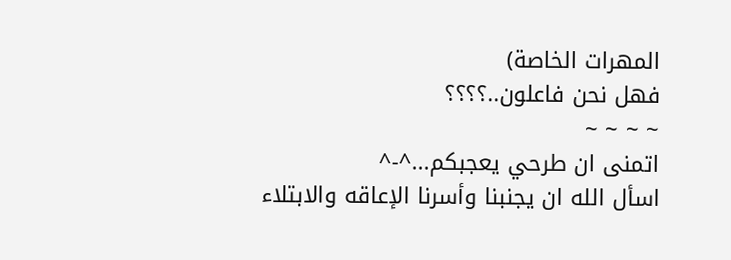المهرات الخاصة)
فهل نحن فاعلون..؟؟؟؟
~ ~ ~ ~
اتمنى ان طرحي يعجبكم...^-^
اسأل الله ان يجنبنا وأسرنا الإعاقه والابتلاء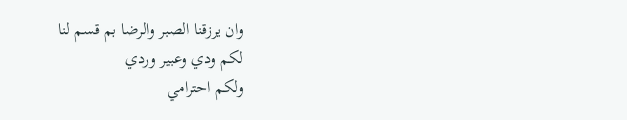وان يرزقنا الصبر والرضا بم قسم لنا
لكم ودي وعبير وردي
ولكم احترامي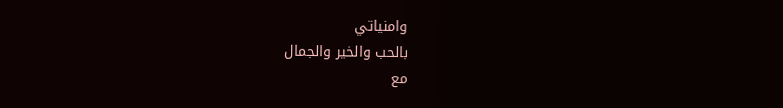وامنياتي
بالحب والخير والجمال
مع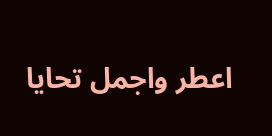اعطر واجمل تحايا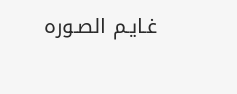غـايـم الصـوره